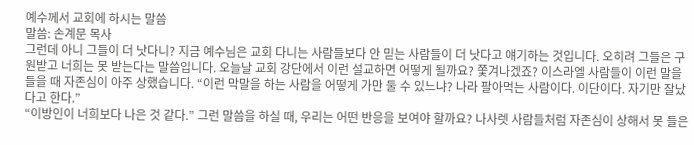예수께서 교회에 하시는 말씀
말씀: 손계문 목사
그런데 아니 그들이 더 낫다니? 지금 예수님은 교회 다니는 사람들보다 안 믿는 사람들이 더 낫다고 얘기하는 것입니다. 오히려 그들은 구원받고 너희는 못 받는다는 말씀입니다. 오늘날 교회 강단에서 이런 설교하면 어떻게 될까요? 쫓겨나겠죠? 이스라엘 사람들이 이런 말을 들을 때 자존심이 아주 상했습니다. “이런 막말을 하는 사람을 어떻게 가만 둘 수 있느냐? 나라 팔아먹는 사람이다. 이단이다. 자기만 잘났다고 한다.”
“이방인이 너희보다 나은 것 같다.” 그런 말씀을 하실 때, 우리는 어떤 반응을 보여야 할까요? 나사렛 사람들처럼 자존심이 상해서 못 들은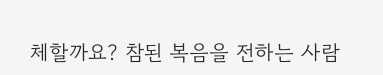체할까요? 참된 복음을 전하는 사람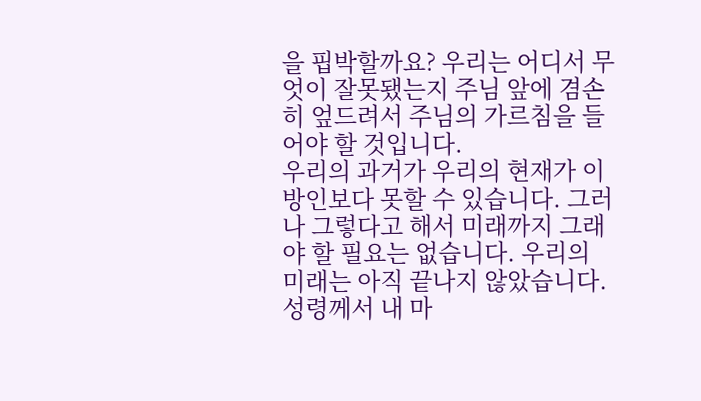을 핍박할까요? 우리는 어디서 무엇이 잘못됐는지 주님 앞에 겸손히 엎드려서 주님의 가르침을 들어야 할 것입니다.
우리의 과거가 우리의 현재가 이방인보다 못할 수 있습니다. 그러나 그렇다고 해서 미래까지 그래야 할 필요는 없습니다. 우리의 미래는 아직 끝나지 않았습니다. 성령께서 내 마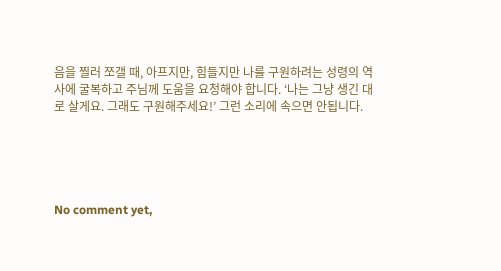음을 찔러 쪼갤 때, 아프지만, 힘들지만 나를 구원하려는 성령의 역사에 굴복하고 주님께 도움을 요청해야 합니다. ‘나는 그냥 생긴 대로 살게요. 그래도 구원해주세요!’ 그런 소리에 속으면 안됩니다.





No comment yet,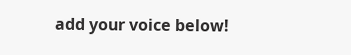add your voice below!